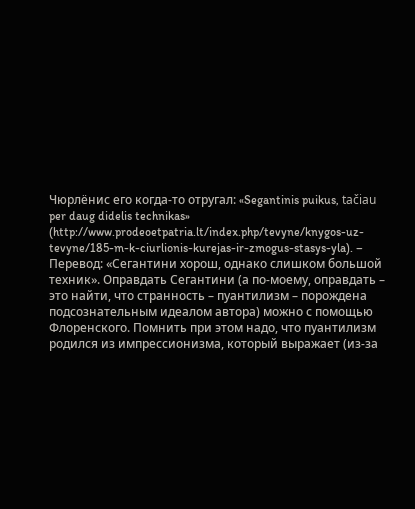Чюрлёнис его когда-то отругал: «Segantinis puikus, tačiau per daug didelis technikas» (http://www.prodeoetpatria.lt/index.php/tevyne/knygos-uz-tevyne/185-m-k-ciurlionis-kurejas-ir-zmogus-stasys-yla). – Перевод: «Сегантини хорош, однако слишком большой техник». Оправдать Сегантини (а по-моему, оправдать – это найти, что странность – пуантилизм – порождена подсознательным идеалом автора) можно с помощью Флоренского. Помнить при этом надо, что пуантилизм родился из импрессионизма, который выражает (из-за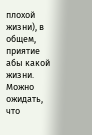плохой жизни), в общем, приятие абы какой жизни. Можно ожидать, что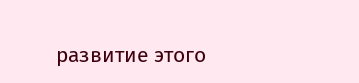развитие этого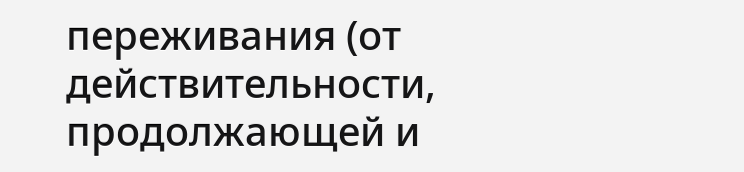переживания (от действительности, продолжающей и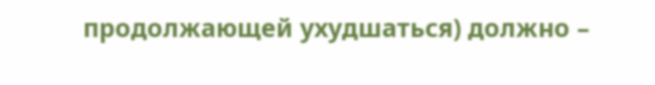продолжающей ухудшаться) должно –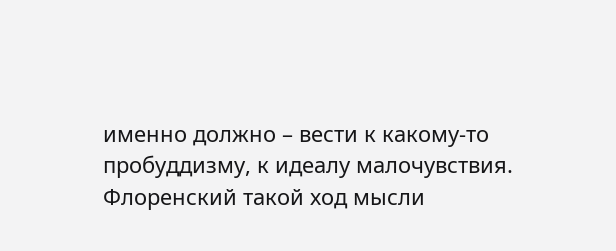именно должно – вести к какому-то пробуддизму, к идеалу малочувствия. Флоренский такой ход мысли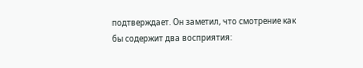подтверждает. Он заметил, что смотрение как бы содержит два восприятия: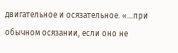двигательное и осязательное. «…при обычном осязании, если оно не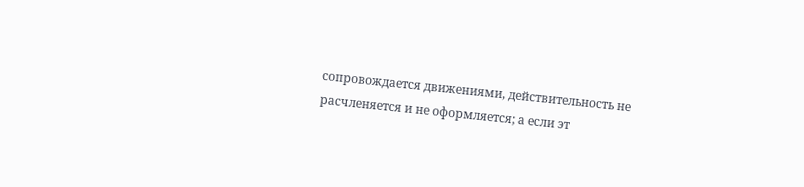сопровождается движениями, действительность не расчленяется и не оформляется; а если эт